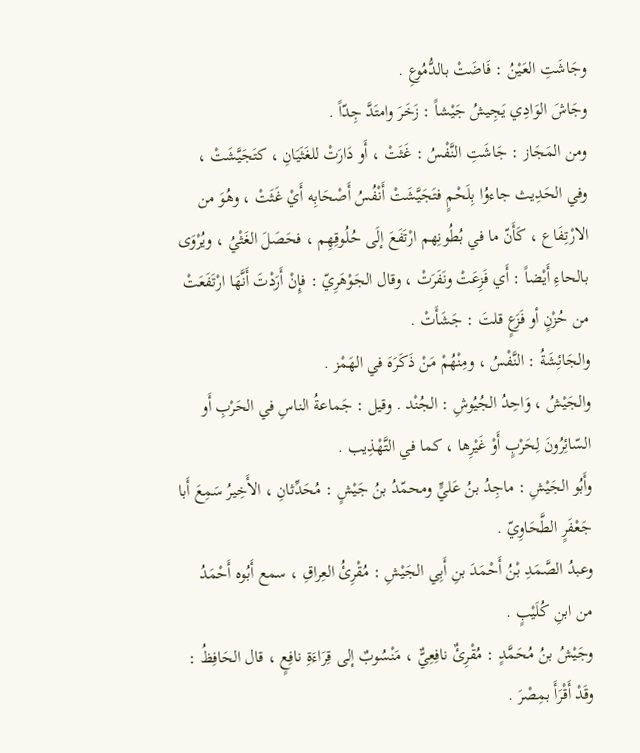وجَاشَتِ العَيْنُ : فَاضَتْ بالدُّمُوعِ .
وجَاشَ الوَادِي يَجِيشُ جَيْشاً : زَخَرَ وامتَدَّ جِدّاً .
ومن المَجَاز : جَاشَتِ النَّفْسُ : غَثَتْ ، أَو دَارَتْ للغَثَيَانِ ، كتَجَيَّشَتْ ، وفي الحَدِيث جاءوُا بِلَحْمٍ فتَجَيَّشَتْ أَنْفُسُ أَصْحَابِه أَيْ غَثَتْ ، وهُوَ من الارْتِفَاع ، كَأَنّ ما في بُطُونِهم ارْتَفَعَ إلَى حُلُوقِهِم ، فحَصَلَ الغَثْيُ ، ويُرْوَى بالحاءِ أَيْضاً : أَي فَزِعَتْ ونَفَرَتْ ، وقال الجَوْهَرِيّ : فإِنْ أَرَدْتَ أَنَّهَا ارْتَفَعَتْ من حُزْنٍ أو فَزَعٍ قلتَ : جَشَأَتْ .
والجَائِشَةُ : النَّفْسُ ، ومِنْهُمْ مَنْ ذَكَرَهَ في الهَمْز .
والجَيْشُ ، وَاحِدُ الجُيُوشِ : الجُنْد . وقيل : جَماعةُ الناسِ في الحَرْبِ أَو السّائِرُونَ لِحَرْبٍ أَوْ غَيْرِها ، كما في التَّهْذِيب .
وأَبُو الجَيْشِ : ماجِدُ بنُ عَليٍّ ومحمّدُ بنُ جَيْشٍ : مُحَدِّثانِ ، الأَخِيرُ سَمِعَ أَبا جَعْفَرٍ الطَّحَاوِيّ .
وعبدُ الصَّمَدِ بْنُ أَحْمَدَ بنِ أَبِي الجَيْشِ : مُقْرِئُ العِراقِ ، سمع أَبُوه أَحْمَدُ من ابنِ كُلَيْبٍ .
وجَيْشُ بنُ مُحَمَّدٍ : مُقْرِئٌ نافِعِيٌّ ، مَنْسُوبٌ إلى قِرَاءَةِ نافِعٍ ، قال الحَافِظُ : وقَدْ أَقْرَأَ بمِصْرَ .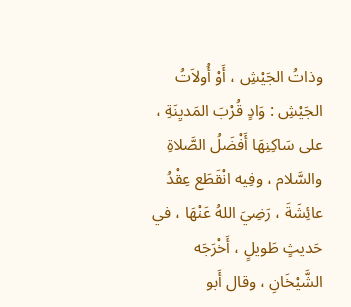وذاتُ الجَيْشِ ، أَوْ أُولاَتُ الجَيْشِ : وَادٍ قُرْبَ المَديِنَةِ ، على سَاكِنِهَا أَفْضَلُ الصَّلاةِ والسَّلام ، وفِيه انْقَطَع عِقْدُ عائِشَةَ ، رَضِيَ اللهُ عَنْهَا ، في حَديثٍ طَويلٍ ، أَخْرَجَه الشَّيْخَانِ ، وقال أَبو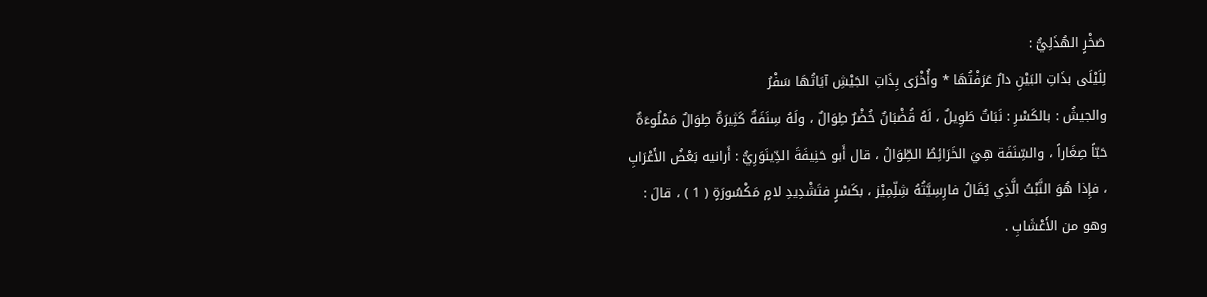صَخْرٍ الهُذَلِيُّ :
لِلَيْلَى بذَاتِ البَيْنِ دارٌ عَرَفْتُهَا * وأُخْرَى بِذَاتِ الجَيْشِ آيَاتُهَا سَفْرُ
والجيشُ : بالكَسْرِ : نَبَاتٌ طَوِيلٌ ، لَهُ قُضْبَانٌ خُضْرٌ طِوَالٌ ، ولَهُ سِنَفَةٌ كَثِيرَةٌ طِوَالٌ مَمْلُوءَةٌ حَبّاً صِغَاراً ، والسِّنَفَة هِيَ الخَرَائِطُ الطِّوَالُ ، قال أَبو حَنِيفَةَ الدِّينَوَرِيُّ : أَرانيه بَعْضُ الأَعْرَابِ ، فإِذا هُوَ النَّبْتُ الَّذِي يُقَالُ فارِسِيَّتُهُ شِلِّمِيْز ، بكَسْرٍ فتَشْدِيدِ لامٍ مَكْسُورَةٍ ( 1 ) ، قالَ : وهو من الأَعْشَابِ .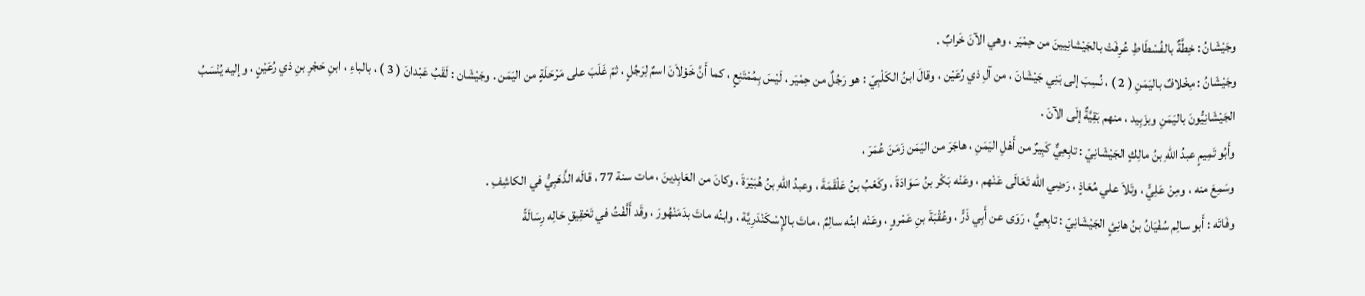وجَيْشَانُ : خِطَّةٌ بالفُسْطَاطِ عُرِفَتْ بالجَيْشانِيينَ من حِمْيَر ، وهي الآنَ خَرابٌ .
وجَيْشَانُ : مِخْلافٌ باليَمَنِ ( 2 ) ، نُسِبَ إلى بَنِي جَيْشَانَ ، من آلِ ذي رُعَيْن ، وقالَ ابنُ الكَلْبِيّ : هو رَجُلٌ من حِمْيَر ، لَيْسَ بِمُمْتَنِعٍ ، كما أَنَّ خَوْلاَنَ اسمٌ لِرَجُلٍ ، ثمّ غَلَبَ على مَرْحَلَةٍ من اليَمَن . وجَيْشَان : لَقَبُ عَبْدانَ ( 3 ) ، بالباءِ ، ابنِ حَجْرِ بنِ ذي رُعَيْنٍ ، وإليه يُنْسَبُ الجَيْشَانِيُّونَ باليَمَنِ وبزَبِيد ، منهم بَقِيَّةٌ إلَى الآنَ .
وأَبُو تَمِيمٍ عبدُ اللهِ بنُ مالِكٍ الجَيْشَانِيّ : تابِعِيٌّ كَبِيرٌ من أَهْلِ اليَمَنِ ، هاجَرَ من اليَمَن زَمَنَ عُمَرَ ،
وسَمِعَ منه ، ومِنْ عَلِيٍّ ، وتَلاَ علي مُعَاذٍ ، رَضِي الله تَعَالَى عَنْهم ، وعَنْه بَكْر بنُ سَوَادَةَ ، وكَعْبُ بنُ عَلْقَمَةَ ، وعبدُ اللهِ بنُ هُبَيْرَةَ ، وكانَ من العَابِدِينَ ، مات سنة 77 ، قالَه الذَّهَبِيُّ في الكاشِفِ .
وفَاتَه : أَبو سالِم سُفْيَانُ بنُ هانِئٍ الجَيْشَانِيّ : تابِعِيٌّ ، رَوَى عن أَبِي ذَرٍّ ، وعُقْبَةَ بنِ عَمْروٍ ، وعَنْه ابنُه سالِمٌ ، ماتَ بالإِسْكَنْدَرِيَّة ، وابنُه ماتَ بدَمَنْهُورَ ، وقَد أَلَّفْتُ في تَحْقِيقِ حَالِه رِسَالَةً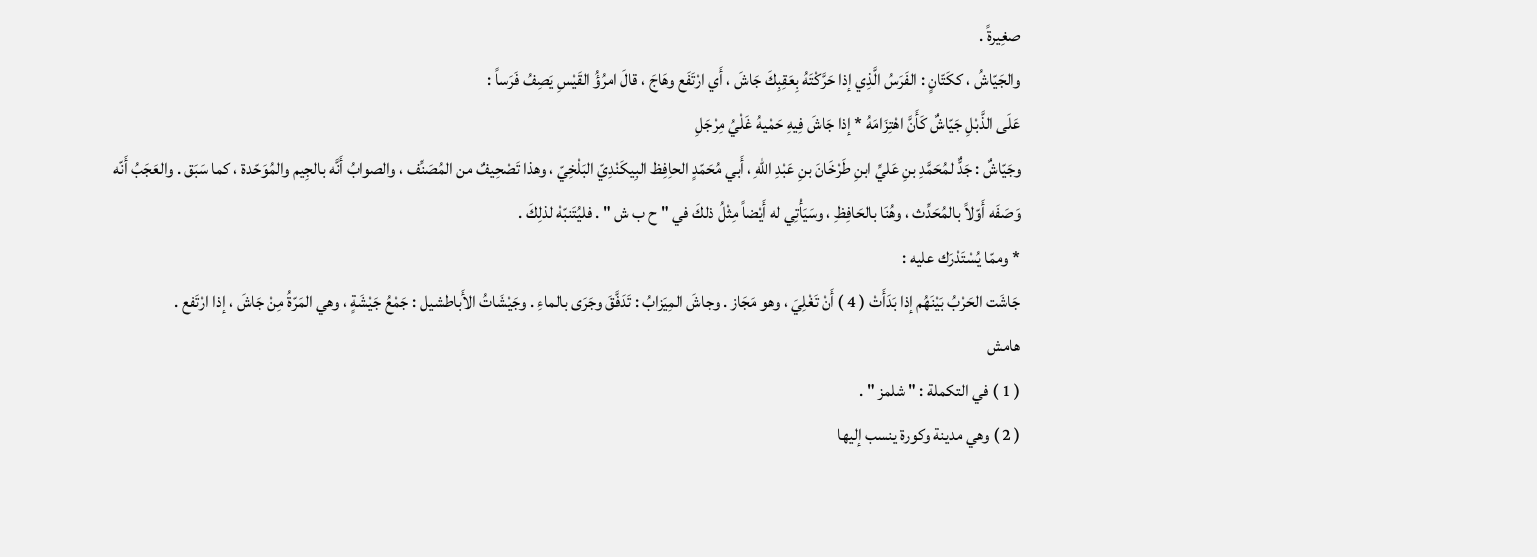صغِيرةً .
والجَيّاشُ ، ككَتّانٍ : الفَرَسُ الَّذِي إذا حَرَّكْتَهُ بِعَقِبِكَ جَاشَ ، أَي ارْتَفَع وهَاجَ ، قالَ امرُؤُ القَيْسِ يَصِفُ فَرَساً :
عَلَى الذَّبْلِ جَيّاشٌ كَأَنَّ اهْتِزَامَهُ * إذا جَاشَ فِيهِ حَمْيهُ غَلْيُ مِرْجَلِ
وجَيّاشٌ : جَدٌّ لمُحَمَّدِ بنِ عَليِّ ابنِ طَرْخَانَ بنِ عَبْدِ اللهِ ، أَبي مُحَمّدٍ الحاِفِظ البِيكَنْدِيّ البَلْخِيّ ، وهذا تَصْحِيفٌ من المُصَنِّف ، والصوابُ أَنَّه بالجِيم والمُوَحّدة ، كما سَبَق . والعَجَبُ أَنّه وَصَفَه أَوّلاً بالمُحَدِّث ، وهُنَا بالحَافِظِ ، وسَيَأْتِي له أَيْضاً مِثْلُ ذلكَ في " ح ب ش " . فليُتَنبّهْ لذلِكَ .
* وممّا يُسْتَدْرَك عليه :
جَاشَت الحَرْبُ بَيْنَهُم إذا بَدَأَتْ ( 4 ) أَنْ تَغْلِيَ ، وهو مَجَاز . وجاشَ المِيَزابُ : تَدَفَّقَ وجَرَى بالماءِ . وجَيْشَاتُ الأَباطشيل : جَمْعُ جَيْشَةٍ ، وهي المَرّةُ مِنْ جَاشَ ، إذا ارْتَفع .
هامش
( 1 ) في التكملة : " شلمز " .
( 2 ) وهي مدينة وكورة ينسب إليها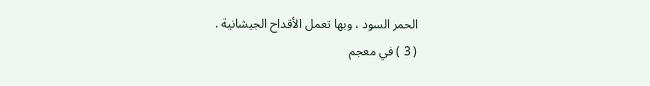الحمر السود ، وبها تعمل الأقداح الجيشانية .
( 3 ) في معجم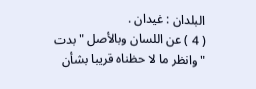البلدان : غيدان .
( 4 ) عن اللسان وبالأصل " بدت " وانظر ما لا حظناه قريبا بشأن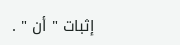إثبات " أن " .